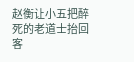赵衡让小五把醉死的老道士抬回客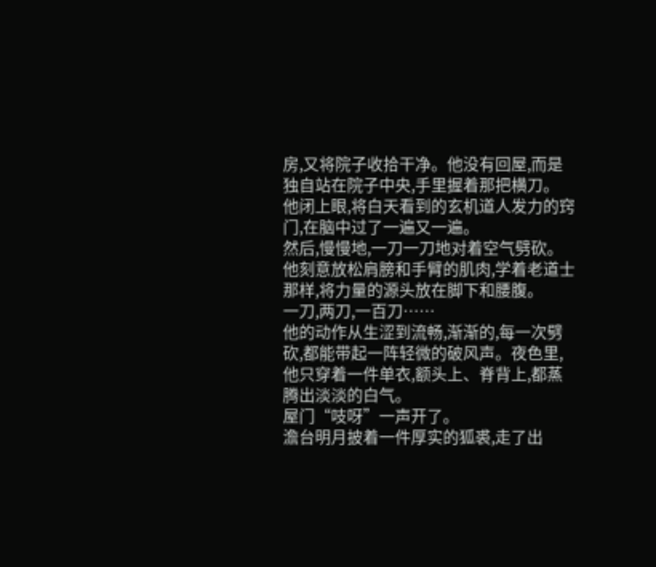房,又将院子收拾干净。他没有回屋,而是独自站在院子中央,手里握着那把横刀。
他闭上眼,将白天看到的玄机道人发力的窍门,在脑中过了一遍又一遍。
然后,慢慢地,一刀一刀地对着空气劈砍。他刻意放松肩膀和手臂的肌肉,学着老道士那样,将力量的源头放在脚下和腰腹。
一刀,两刀,一百刀……
他的动作从生涩到流畅,渐渐的,每一次劈砍,都能带起一阵轻微的破风声。夜色里,他只穿着一件单衣,额头上、脊背上,都蒸腾出淡淡的白气。
屋门“吱呀”一声开了。
澹台明月披着一件厚实的狐裘,走了出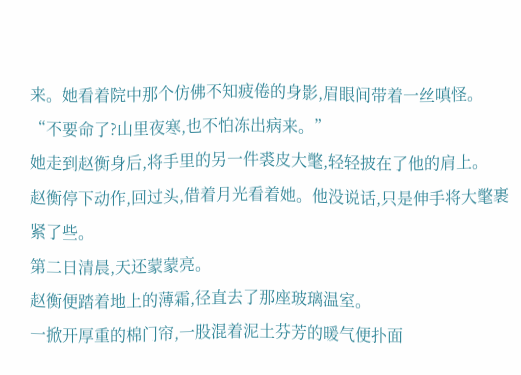来。她看着院中那个仿佛不知疲倦的身影,眉眼间带着一丝嗔怪。
“不要命了?山里夜寒,也不怕冻出病来。”
她走到赵衡身后,将手里的另一件裘皮大氅,轻轻披在了他的肩上。
赵衡停下动作,回过头,借着月光看着她。他没说话,只是伸手将大氅裹紧了些。
第二日清晨,天还蒙蒙亮。
赵衡便踏着地上的薄霜,径直去了那座玻璃温室。
一掀开厚重的棉门帘,一股混着泥土芬芳的暖气便扑面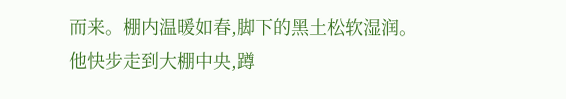而来。棚内温暖如春,脚下的黑土松软湿润。
他快步走到大棚中央,蹲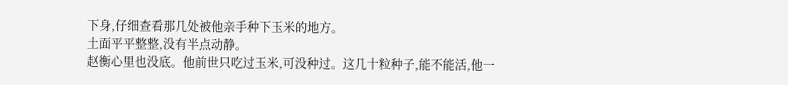下身,仔细查看那几处被他亲手种下玉米的地方。
土面平平整整,没有半点动静。
赵衡心里也没底。他前世只吃过玉米,可没种过。这几十粒种子,能不能活,他一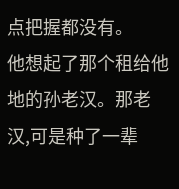点把握都没有。
他想起了那个租给他地的孙老汉。那老汉,可是种了一辈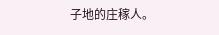子地的庄稼人。